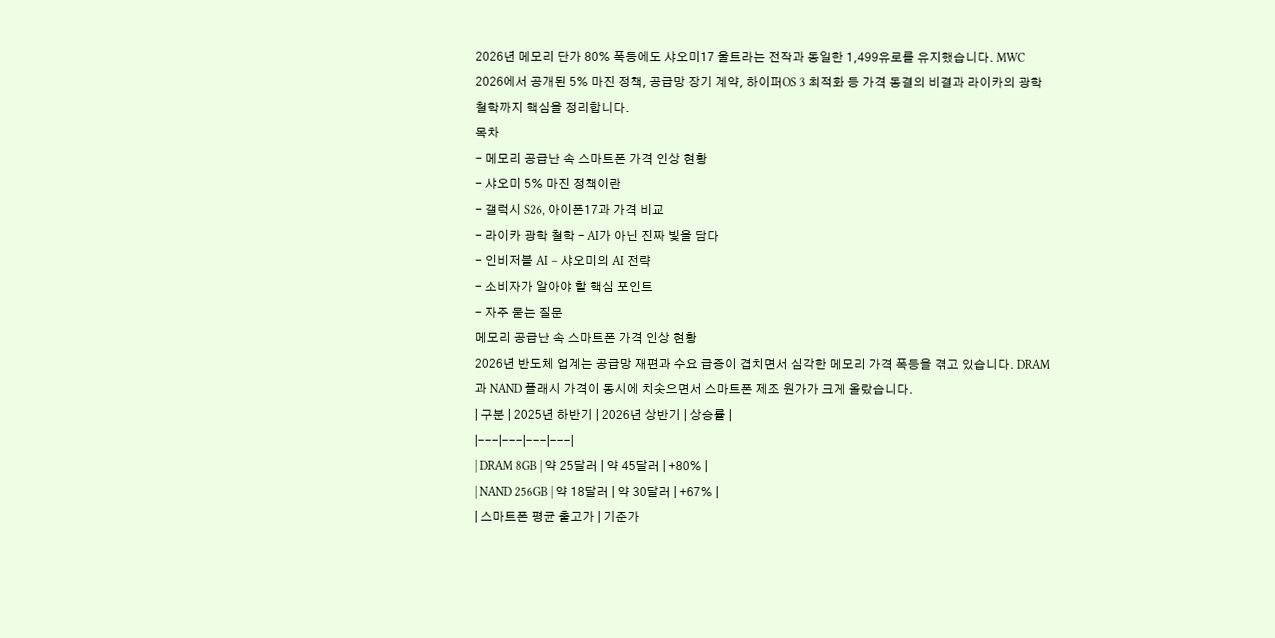2026년 메모리 단가 80% 폭등에도 샤오미17 울트라는 전작과 동일한 1,499유로를 유지했습니다. MWC 2026에서 공개된 5% 마진 정책, 공급망 장기 계약, 하이퍼OS 3 최적화 등 가격 동결의 비결과 라이카의 광학 철학까지 핵심을 정리합니다.
목차
- 메모리 공급난 속 스마트폰 가격 인상 현황
- 샤오미 5% 마진 정책이란
- 갤럭시 S26, 아이폰17과 가격 비교
- 라이카 광학 철학 – AI가 아닌 진짜 빛을 담다
- 인비저블 AI – 샤오미의 AI 전략
- 소비자가 알아야 할 핵심 포인트
- 자주 묻는 질문
메모리 공급난 속 스마트폰 가격 인상 현황
2026년 반도체 업계는 공급망 재편과 수요 급증이 겹치면서 심각한 메모리 가격 폭등을 겪고 있습니다. DRAM과 NAND 플래시 가격이 동시에 치솟으면서 스마트폰 제조 원가가 크게 올랐습니다.
| 구분 | 2025년 하반기 | 2026년 상반기 | 상승률 |
|---|---|---|---|
| DRAM 8GB | 약 25달러 | 약 45달러 | +80% |
| NAND 256GB | 약 18달러 | 약 30달러 | +67% |
| 스마트폰 평균 출고가 | 기준가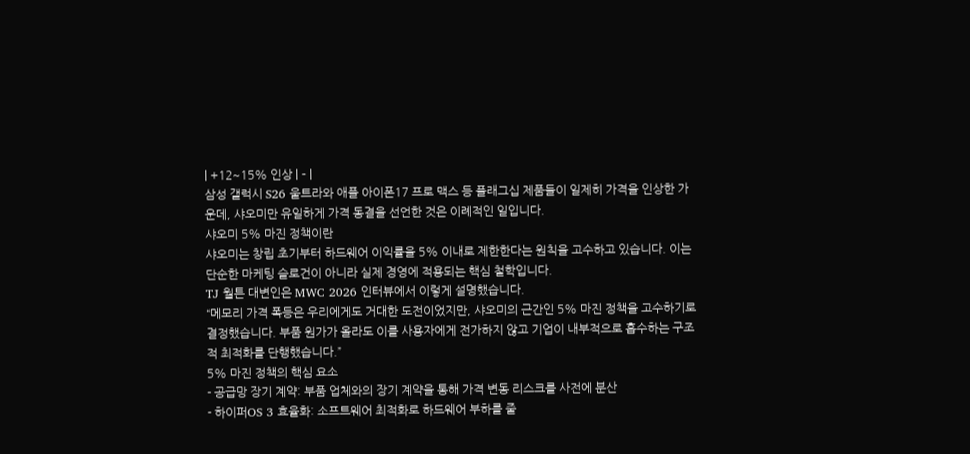| +12~15% 인상 | – |
삼성 갤럭시 S26 울트라와 애플 아이폰17 프로 맥스 등 플래그십 제품들이 일제히 가격을 인상한 가운데, 샤오미만 유일하게 가격 동결을 선언한 것은 이례적인 일입니다.
샤오미 5% 마진 정책이란
샤오미는 창립 초기부터 하드웨어 이익률을 5% 이내로 제한한다는 원칙을 고수하고 있습니다. 이는 단순한 마케팅 슬로건이 아니라 실제 경영에 적용되는 핵심 철학입니다.
TJ 월튼 대변인은 MWC 2026 인터뷰에서 이렇게 설명했습니다.
“메모리 가격 폭등은 우리에게도 거대한 도전이었지만, 샤오미의 근간인 5% 마진 정책을 고수하기로 결정했습니다. 부품 원가가 올라도 이를 사용자에게 전가하지 않고 기업이 내부적으로 흡수하는 구조적 최적화를 단행했습니다.”
5% 마진 정책의 핵심 요소
- 공급망 장기 계약: 부품 업체와의 장기 계약을 통해 가격 변동 리스크를 사전에 분산
- 하이퍼OS 3 효율화: 소프트웨어 최적화로 하드웨어 부하를 줄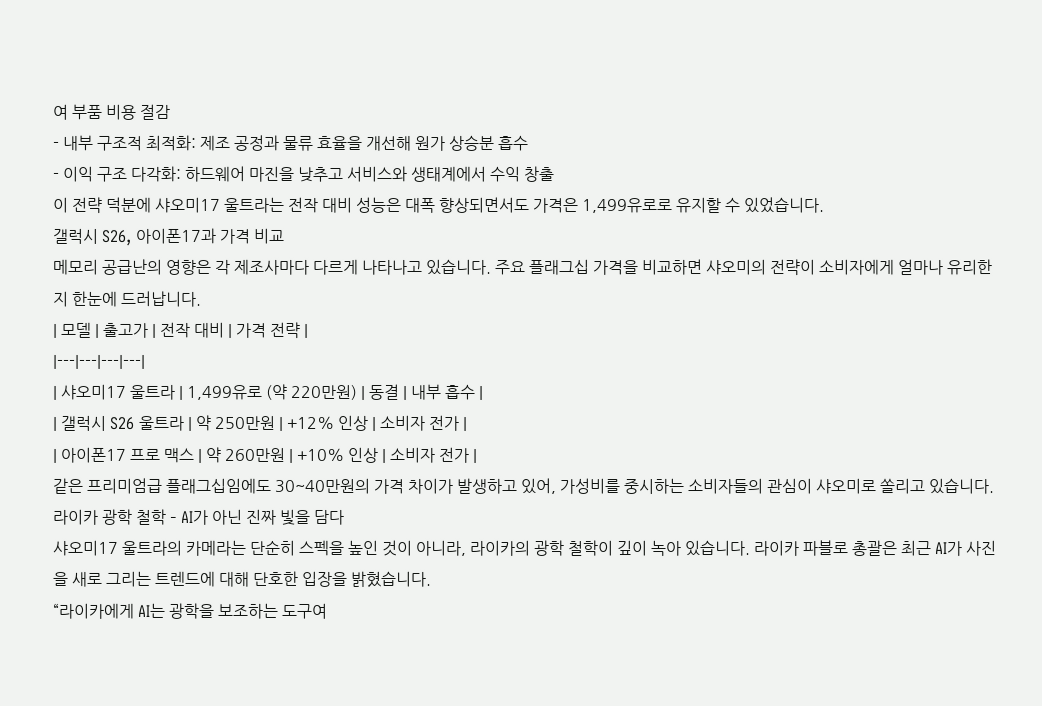여 부품 비용 절감
- 내부 구조적 최적화: 제조 공정과 물류 효율을 개선해 원가 상승분 흡수
- 이익 구조 다각화: 하드웨어 마진을 낮추고 서비스와 생태계에서 수익 창출
이 전략 덕분에 샤오미17 울트라는 전작 대비 성능은 대폭 향상되면서도 가격은 1,499유로로 유지할 수 있었습니다.
갤럭시 S26, 아이폰17과 가격 비교
메모리 공급난의 영향은 각 제조사마다 다르게 나타나고 있습니다. 주요 플래그십 가격을 비교하면 샤오미의 전략이 소비자에게 얼마나 유리한지 한눈에 드러납니다.
| 모델 | 출고가 | 전작 대비 | 가격 전략 |
|---|---|---|---|
| 샤오미17 울트라 | 1,499유로 (약 220만원) | 동결 | 내부 흡수 |
| 갤럭시 S26 울트라 | 약 250만원 | +12% 인상 | 소비자 전가 |
| 아이폰17 프로 맥스 | 약 260만원 | +10% 인상 | 소비자 전가 |
같은 프리미엄급 플래그십임에도 30~40만원의 가격 차이가 발생하고 있어, 가성비를 중시하는 소비자들의 관심이 샤오미로 쏠리고 있습니다.
라이카 광학 철학 – AI가 아닌 진짜 빛을 담다
샤오미17 울트라의 카메라는 단순히 스펙을 높인 것이 아니라, 라이카의 광학 철학이 깊이 녹아 있습니다. 라이카 파블로 총괄은 최근 AI가 사진을 새로 그리는 트렌드에 대해 단호한 입장을 밝혔습니다.
“라이카에게 AI는 광학을 보조하는 도구여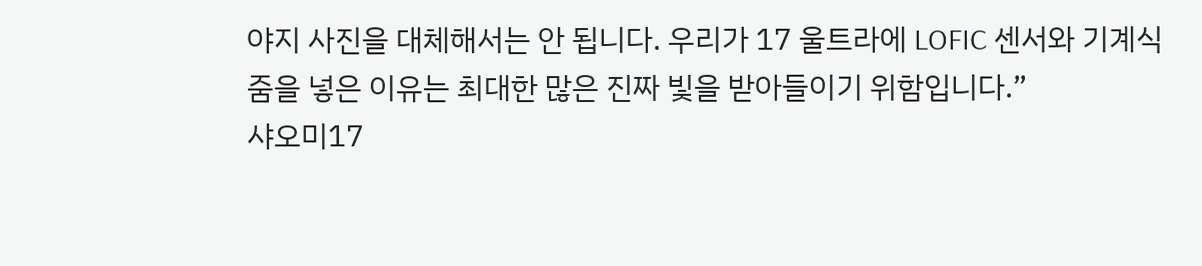야지 사진을 대체해서는 안 됩니다. 우리가 17 울트라에 LOFIC 센서와 기계식 줌을 넣은 이유는 최대한 많은 진짜 빛을 받아들이기 위함입니다.”
샤오미17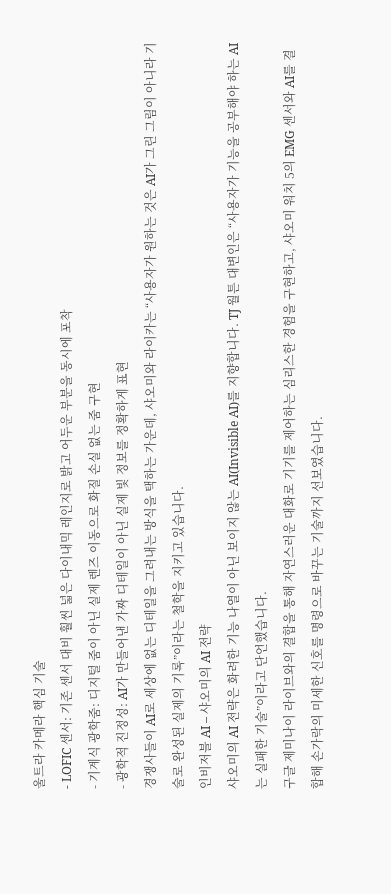울트라 카메라 핵심 기술
- LOFIC 센서: 기존 센서 대비 훨씬 넓은 다이내믹 레인지로 밝고 어두운 부분을 동시에 포착
- 기계식 광학줌: 디지털 줌이 아닌 실제 렌즈 이동으로 화질 손실 없는 줌 구현
- 광학적 진정성: AI가 만들어낸 가짜 디테일이 아닌 실제 빛 정보를 정확하게 표현
경쟁사들이 AI로 세상에 없는 디테일을 그려내는 방식을 택하는 가운데, 샤오미와 라이카는 “사용자가 원하는 것은 AI가 그린 그림이 아니라 기술로 완성된 실제의 기록”이라는 철학을 지키고 있습니다.
인비저블 AI – 샤오미의 AI 전략
샤오미의 AI 전략은 화려한 기능 나열이 아닌 보이지 않는 AI(Invisible AI)를 지향합니다. TJ 월튼 대변인은 “사용자가 기능을 공부해야 하는 AI는 실패한 기술”이라고 단언했습니다.
구글 제미나이 라이브와의 결합을 통해 자연스러운 대화로 기기를 제어하는 심리스한 경험을 구현하고, 샤오미 워치 5의 EMG 센서와 AI를 결합해 손가락의 미세한 신호를 명령으로 바꾸는 기술까지 선보였습니다.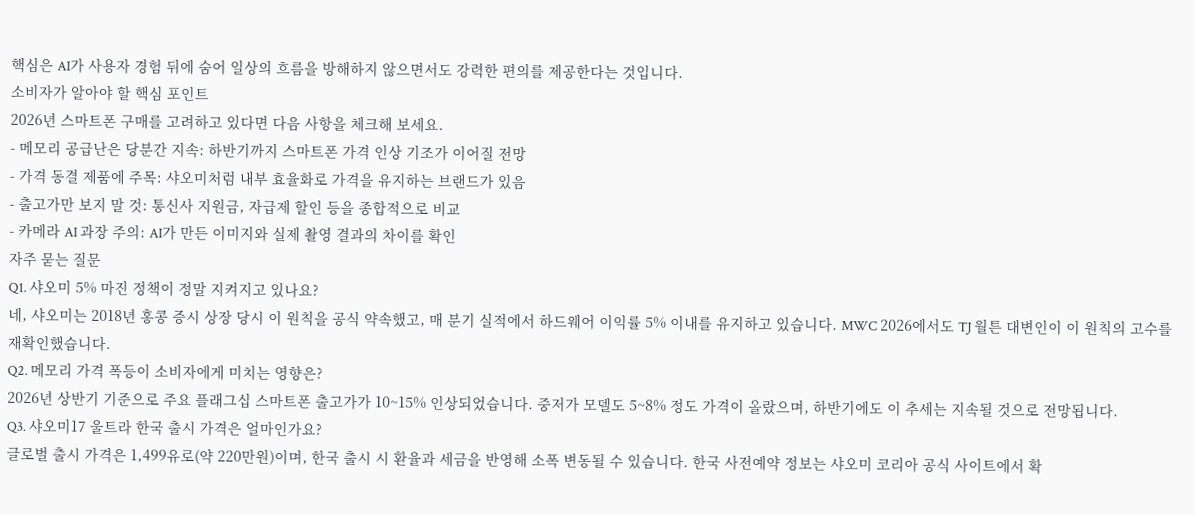핵심은 AI가 사용자 경험 뒤에 숨어 일상의 흐름을 방해하지 않으면서도 강력한 편의를 제공한다는 것입니다.
소비자가 알아야 할 핵심 포인트
2026년 스마트폰 구매를 고려하고 있다면 다음 사항을 체크해 보세요.
- 메모리 공급난은 당분간 지속: 하반기까지 스마트폰 가격 인상 기조가 이어질 전망
- 가격 동결 제품에 주목: 샤오미처럼 내부 효율화로 가격을 유지하는 브랜드가 있음
- 출고가만 보지 말 것: 통신사 지원금, 자급제 할인 등을 종합적으로 비교
- 카메라 AI 과장 주의: AI가 만든 이미지와 실제 촬영 결과의 차이를 확인
자주 묻는 질문
Q1. 샤오미 5% 마진 정책이 정말 지켜지고 있나요?
네, 샤오미는 2018년 홍콩 증시 상장 당시 이 원칙을 공식 약속했고, 매 분기 실적에서 하드웨어 이익률 5% 이내를 유지하고 있습니다. MWC 2026에서도 TJ 월튼 대변인이 이 원칙의 고수를 재확인했습니다.
Q2. 메모리 가격 폭등이 소비자에게 미치는 영향은?
2026년 상반기 기준으로 주요 플래그십 스마트폰 출고가가 10~15% 인상되었습니다. 중저가 모델도 5~8% 정도 가격이 올랐으며, 하반기에도 이 추세는 지속될 것으로 전망됩니다.
Q3. 샤오미17 울트라 한국 출시 가격은 얼마인가요?
글로벌 출시 가격은 1,499유로(약 220만원)이며, 한국 출시 시 환율과 세금을 반영해 소폭 변동될 수 있습니다. 한국 사전예약 정보는 샤오미 코리아 공식 사이트에서 확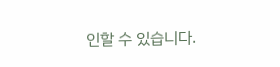인할 수 있습니다.